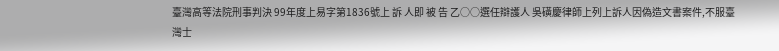臺灣高等法院刑事判決 99年度上易字第1836號上 訴 人即 被 告 乙○○選任辯護人 吳磺慶律師上列上訴人因偽造文書案件,不服臺灣士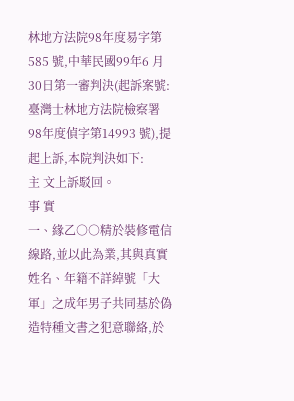林地方法院98年度易字第585 號,中華民國99年6 月30日第一審判決(起訴案號:臺灣士林地方法院檢察署98年度偵字第14993 號),提起上訴,本院判決如下:
主 文上訴駁回。
事 實
一、緣乙○○精於裝修電信線路,並以此為業,其與真實姓名、年籍不詳綽號「大軍」之成年男子共同基於偽造特種文書之犯意聯絡,於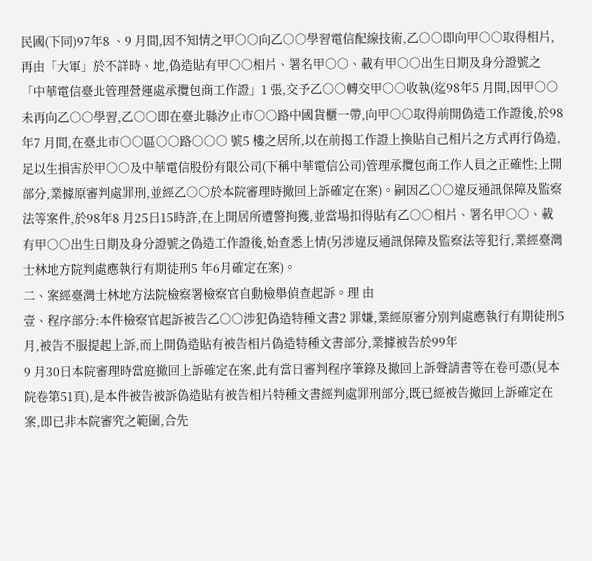民國(下同)97年8 、9 月間,因不知情之甲○○向乙○○學習電信配線技術,乙○○即向甲○○取得相片,再由「大軍」於不詳時、地,偽造貼有甲○○相片、署名甲○○、載有甲○○出生日期及身分證號之「中華電信臺北管理營運處承攬包商工作證」1 張,交予乙○○轉交甲○○收執(迄98年5 月間,因甲○○未再向乙○○學習,乙○○即在臺北縣汐止市○○路中國貨櫃一帶,向甲○○取得前開偽造工作證後,於98年7 月間,在臺北市○○區○○路○○○ 號5 樓之居所,以在前揭工作證上換貼自己相片之方式再行偽造,足以生損害於甲○○及中華電信股份有限公司(下稱中華電信公司)管理承攬包商工作人員之正確性;上開部分,業據原審判處罪刑,並經乙○○於本院審理時撤回上訴確定在案)。嗣因乙○○違反通訊保障及監察法等案件,於98年8 月25日15時許,在上開居所遭警拘獲,並當場扣得貼有乙○○相片、署名甲○○、載有甲○○出生日期及身分證號之偽造工作證後,始查悉上情(另涉違反通訊保障及監察法等犯行,業經臺灣士林地方院判處應執行有期徒刑5 年6月確定在案)。
二、案經臺灣士林地方法院檢察署檢察官自動檢舉偵查起訴。理 由
壹、程序部分:本件檢察官起訴被告乙○○涉犯偽造特種文書2 罪嫌,業經原審分別判處應執行有期徒刑5 月,被告不服提起上訴,而上開偽造貼有被告相片偽造特種文書部分,業據被告於99年
9 月30日本院審理時當庭撤回上訴確定在案,此有當日審判程序筆錄及撤回上訴聲請書等在卷可憑(見本院卷第51頁),是本件被告被訴偽造貼有被告相片特種文書經判處罪刑部分,既已經被告撤回上訴確定在案,即已非本院審究之範圍,合先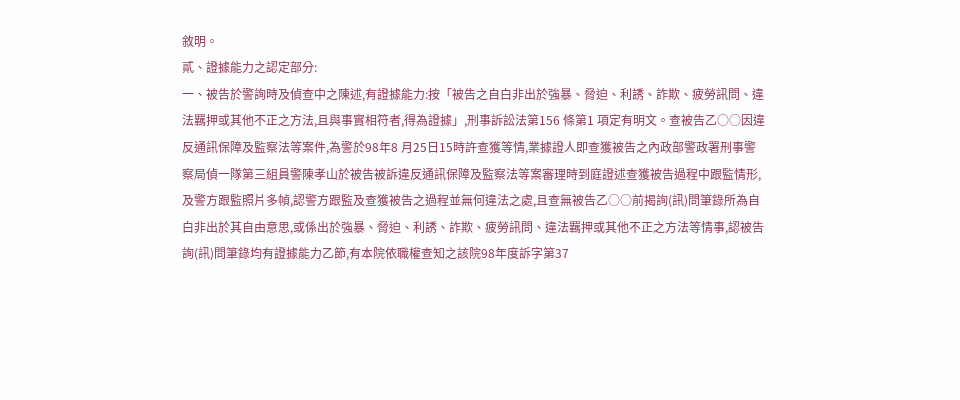敘明。
貳、證據能力之認定部分:
一、被告於警詢時及偵查中之陳述,有證據能力:按「被告之自白非出於強暴、脅迫、利誘、詐欺、疲勞訊問、違法羈押或其他不正之方法,且與事實相符者,得為證據」,刑事訴訟法第156 條第1 項定有明文。查被告乙○○因違反通訊保障及監察法等案件,為警於98年8 月25日15時許查獲等情,業據證人即查獲被告之內政部警政署刑事警察局偵一隊第三組員警陳孝山於被告被訴違反通訊保障及監察法等案審理時到庭證述查獲被告過程中跟監情形,及警方跟監照片多幀,認警方跟監及查獲被告之過程並無何違法之處,且查無被告乙○○前揭詢(訊)問筆錄所為自白非出於其自由意思,或係出於強暴、脅迫、利誘、詐欺、疲勞訊問、違法羈押或其他不正之方法等情事,認被告詢(訊)問筆錄均有證據能力乙節,有本院依職權查知之該院98年度訴字第37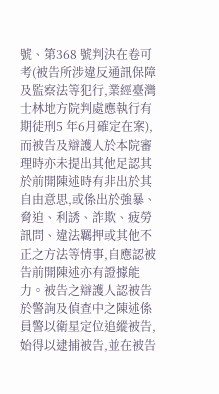號、第368 號判決在卷可考(被告所涉違反通訊保障及監察法等犯行,業經臺灣士林地方院判處應執行有期徒刑5 年6月確定在案),而被告及辯護人於本院審理時亦未提出其他足認其於前開陳述時有非出於其自由意思,或係出於強暴、脅迫、利誘、詐欺、疲勞訊問、違法羈押或其他不正之方法等情事,自應認被告前開陳述亦有證據能力。被告之辯護人認被告於警詢及偵查中之陳述係員警以衛星定位追縱被告,始得以逮捕被告,並在被告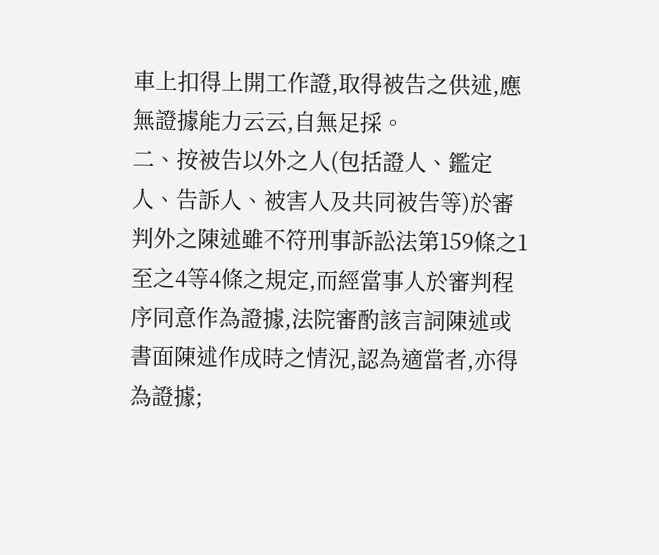車上扣得上開工作證,取得被告之供述,應無證據能力云云,自無足採。
二、按被告以外之人(包括證人、鑑定人、告訴人、被害人及共同被告等)於審判外之陳述雖不符刑事訴訟法第159條之1至之4等4條之規定,而經當事人於審判程序同意作為證據,法院審酌該言詞陳述或書面陳述作成時之情況,認為適當者,亦得為證據;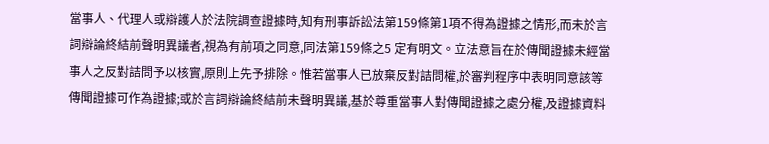當事人、代理人或辯護人於法院調查證據時,知有刑事訴訟法第159條第1項不得為證據之情形,而未於言詞辯論終結前聲明異議者,視為有前項之同意,同法第159條之5 定有明文。立法意旨在於傳聞證據未經當事人之反對詰問予以核實,原則上先予排除。惟若當事人已放棄反對詰問權,於審判程序中表明同意該等傳聞證據可作為證據;或於言詞辯論終結前未聲明異議,基於尊重當事人對傳聞證據之處分權,及證據資料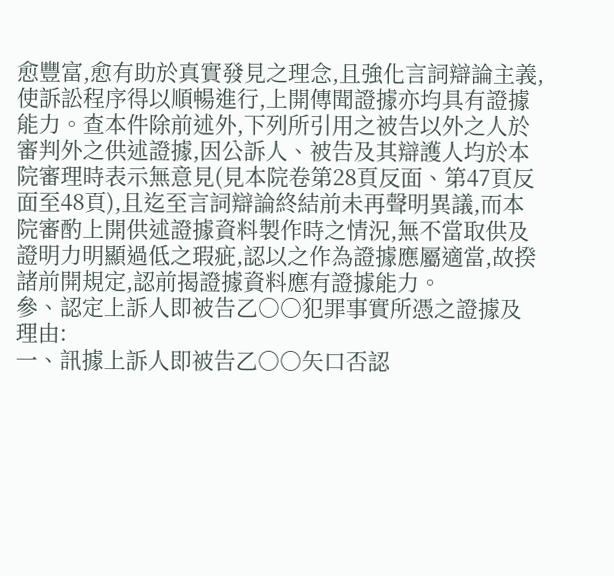愈豐富,愈有助於真實發見之理念,且強化言詞辯論主義,使訴訟程序得以順暢進行,上開傳聞證據亦均具有證據能力。查本件除前述外,下列所引用之被告以外之人於審判外之供述證據,因公訴人、被告及其辯護人均於本院審理時表示無意見(見本院卷第28頁反面、第47頁反面至48頁),且迄至言詞辯論終結前未再聲明異議,而本院審酌上開供述證據資料製作時之情況,無不當取供及證明力明顯過低之瑕疵,認以之作為證據應屬適當,故揆諸前開規定,認前揭證據資料應有證據能力。
參、認定上訴人即被告乙○○犯罪事實所憑之證據及理由:
一、訊據上訴人即被告乙○○矢口否認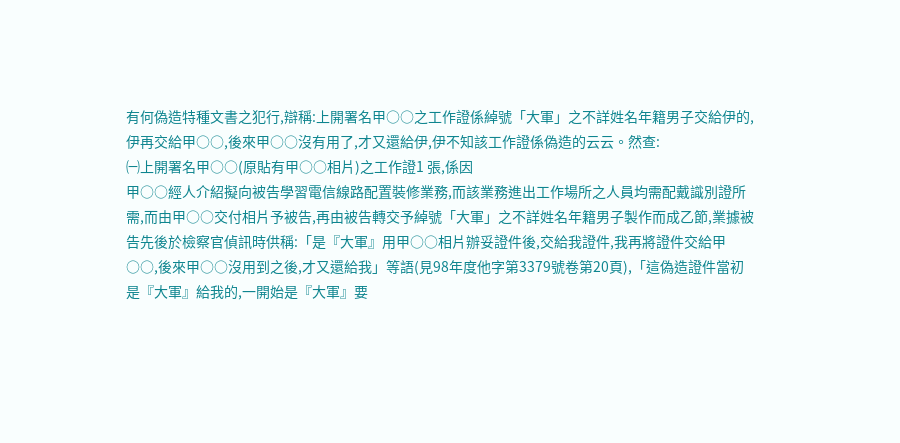有何偽造特種文書之犯行,辯稱:上開署名甲○○之工作證係綽號「大軍」之不詳姓名年籍男子交給伊的,伊再交給甲○○,後來甲○○沒有用了,才又還給伊,伊不知該工作證係偽造的云云。然查:
㈠上開署名甲○○(原貼有甲○○相片)之工作證1 張,係因
甲○○經人介紹擬向被告學習電信線路配置裝修業務,而該業務進出工作場所之人員均需配戴識別證所需,而由甲○○交付相片予被告,再由被告轉交予綽號「大軍」之不詳姓名年籍男子製作而成乙節,業據被告先後於檢察官偵訊時供稱:「是『大軍』用甲○○相片辦妥證件後,交給我證件,我再將證件交給甲○○,後來甲○○沒用到之後,才又還給我」等語(見98年度他字第3379號卷第20頁),「這偽造證件當初是『大軍』給我的,一開始是『大軍』要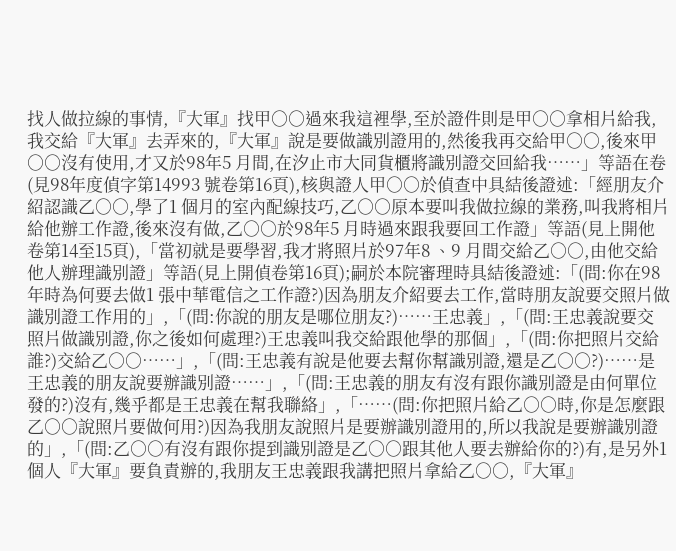找人做拉線的事情,『大軍』找甲○○過來我這裡學,至於證件則是甲○○拿相片給我,我交給『大軍』去弄來的,『大軍』說是要做識別證用的,然後我再交給甲○○,後來甲○○沒有使用,才又於98年5 月間,在汐止市大同貨櫃將識別證交回給我……」等語在卷(見98年度偵字第14993 號卷第16頁),核與證人甲○○於偵查中具結後證述:「經朋友介紹認識乙○○,學了1 個月的室內配線技巧,乙○○原本要叫我做拉線的業務,叫我將相片給他辦工作證,後來沒有做,乙○○於98年5 月時過來跟我要回工作證」等語(見上開他卷第14至15頁),「當初就是要學習,我才將照片於97年8 、9 月間交給乙○○,由他交給他人辦理識別證」等語(見上開偵卷第16頁);嗣於本院審理時具結後證述:「(問:你在98年時為何要去做1 張中華電信之工作證?)因為朋友介紹要去工作,當時朋友說要交照片做識別證工作用的」,「(問:你說的朋友是哪位朋友?)……王忠義」,「(問:王忠義說要交照片做識別證,你之後如何處理?)王忠義叫我交給跟他學的那個」,「(問:你把照片交給誰?)交給乙○○……」,「(問:王忠義有說是他要去幫你幫識別證,還是乙○○?)……是王忠義的朋友說要辦識別證……」,「(問:王忠義的朋友有沒有跟你識別證是由何單位發的?)沒有,幾乎都是王忠義在幫我聯絡」,「……(問:你把照片給乙○○時,你是怎麼跟乙○○說照片要做何用?)因為我朋友說照片是要辦識別證用的,所以我說是要辦識別證的」,「(問:乙○○有沒有跟你提到識別證是乙○○跟其他人要去辦給你的?)有,是另外1 個人『大軍』要負責辦的,我朋友王忠義跟我講把照片拿給乙○○,『大軍』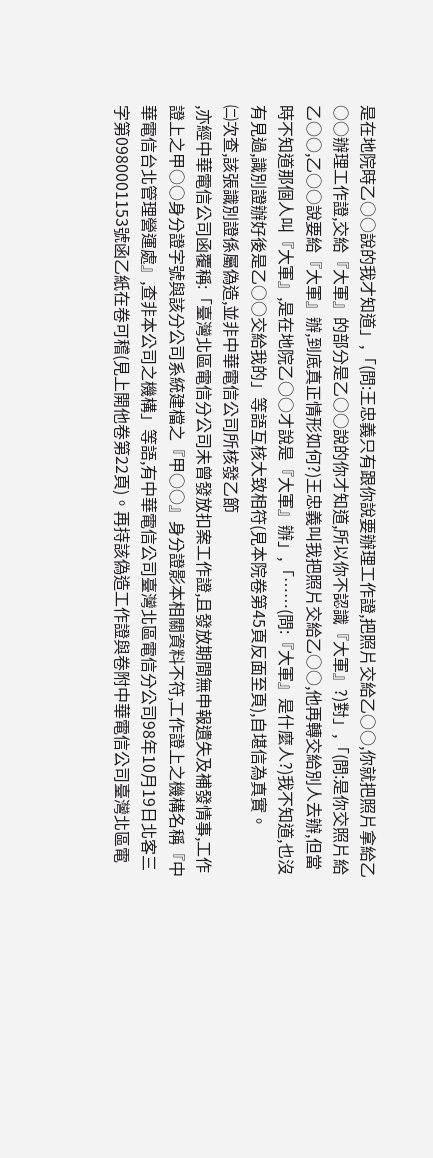是在地院時乙○○說的我才知道」,「(問:王忠義只有跟你說要辦理工作證,把照片交給乙○○,你就把照片拿給乙○○辦理工作證,交給『大軍』的部分是乙○○說的你才知道,所以你不認識『大軍』?)對」,「(問:是你交照片給乙○○,乙○○說要給『大軍』辦,到底真正情形如何?)王忠義叫我把照片交給乙○○,他再轉交給別人去辦,但當時不知道那個人叫『大軍』,是在地院乙○○才說是『大軍』辦」,「……(問:『大軍』是什麼人?)我不知道,也沒有見過,識別證辦好後是乙○○交給我的」等語互核大致相符(見本院卷第45頁反面至頁),自堪信為真實。
㈡次查,該張識別證係屬偽造,並非中華電信公司所核發乙節
,亦經中華電信公司函覆稱:「臺灣北區電信分公司未曾發放扣案工作證,且發放期間無申報遺失及補發情事,工作證上之甲○○身分證字號與該分公司系統建檔之『甲○○』身分證影本相關資料不符,工作證上之機構名稱『中華電信台北管理營運處』,查非本公司之機構」等語,有中華電信公司臺灣北區電信分公司98年10月19日北客三字第0980001153號函乙紙在卷可稽(見上開他卷第22頁)。再持該偽造工作證與卷附中華電信公司臺灣北區電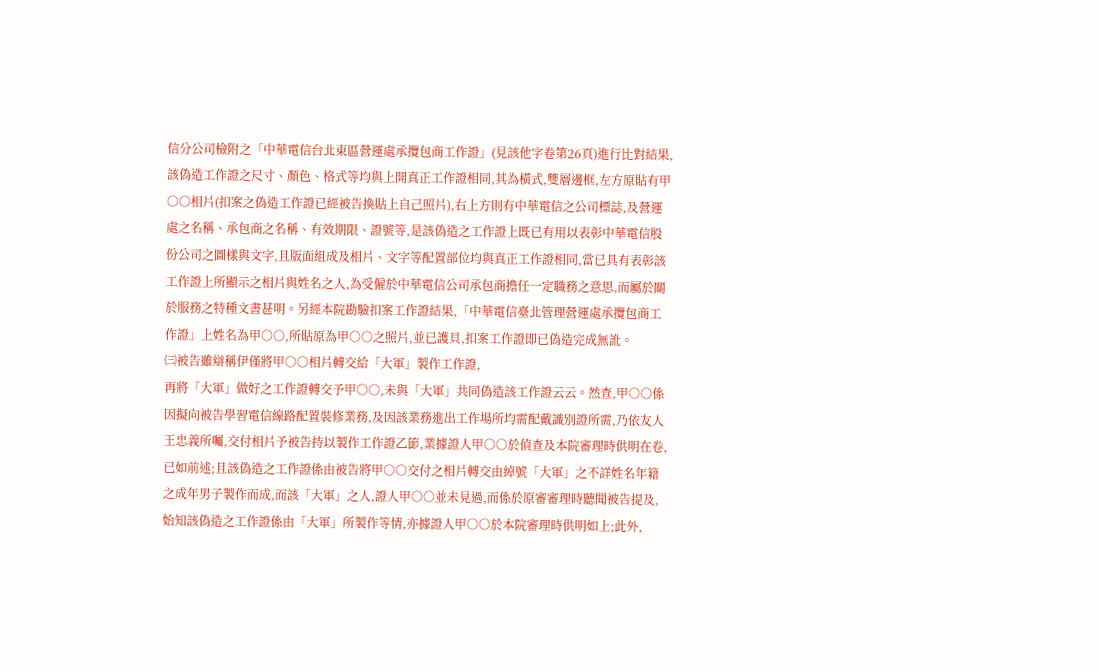信分公司檢附之「中華電信台北東區營運處承攬包商工作證」(見該他字卷第26頁)進行比對結果,該偽造工作證之尺寸、顏色、格式等均與上開真正工作證相同,其為橫式,雙層邊框,左方原貼有甲○○相片(扣案之偽造工作證已經被告換貼上自己照片),右上方則有中華電信之公司標誌,及營運處之名稱、承包商之名稱、有效期限、證號等,是該偽造之工作證上既已有用以表彰中華電信股份公司之圖樣與文字,且版面組成及相片、文字等配置部位均與真正工作證相同,當已具有表彰該工作證上所顯示之相片與姓名之人,為受僱於中華電信公司承包商擔任一定職務之意思,而屬於關於服務之特種文書甚明。另經本院勘驗扣案工作證結果,「中華電信臺北管理營運處承攬包商工作證」上姓名為甲○○,所貼原為甲○○之照片,並已護貝,扣案工作證即已偽造完成無訛。
㈢被告雖辯稱伊僅將甲○○相片轉交給「大軍」製作工作證,
再將「大軍」做好之工作證轉交予甲○○,未與「大軍」共同偽造該工作證云云。然查,甲○○係因擬向被告學習電信線路配置裝修業務,及因該業務進出工作場所均需配戴識別證所需,乃依友人王忠義所囑,交付相片予被告持以製作工作證乙節,業據證人甲○○於偵查及本院審理時供明在卷,已如前述;且該偽造之工作證係由被告將甲○○交付之相片轉交由綽號「大軍」之不詳姓名年籍之成年男子製作而成,而該「大軍」之人,證人甲○○並未見過,而係於原審審理時聽聞被告提及,始知該偽造之工作證係由「大軍」所製作等情,亦據證人甲○○於本院審理時供明如上;此外,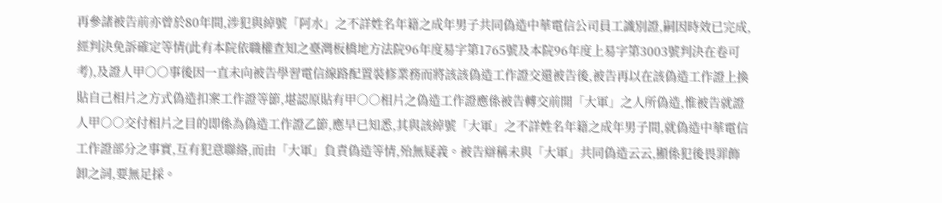再參諸被告前亦曾於80年間,涉犯與綽號「阿水」之不詳姓名年籍之成年男子共同偽造中華電信公司員工識別證,嗣因時效已完成,經判決免訴確定等情(此有本院依職權查知之臺灣板橋地方法院96年度易字第1765號及本院96年度上易字第3003號判決在卷可考),及證人甲○○事後因一直未向被告學習電信線路配置裝修業務而將該該偽造工作證交還被告後,被告再以在該偽造工作證上換貼自己相片之方式偽造扣案工作證等節,堪認原貼有甲○○相片之偽造工作證應係被告轉交前開「大軍」之人所偽造,惟被告就證人甲○○交付相片之目的即係為偽造工作證乙節,應早已知悉,其與該綽號「大軍」之不詳姓名年籍之成年男子間,就偽造中華電信工作證部分之事實,互有犯意聯絡,而由「大軍」負責偽造等情,殆無疑義。被告辯稱未與「大軍」共同偽造云云,顯係犯後畏罪飾卸之詞,要無足採。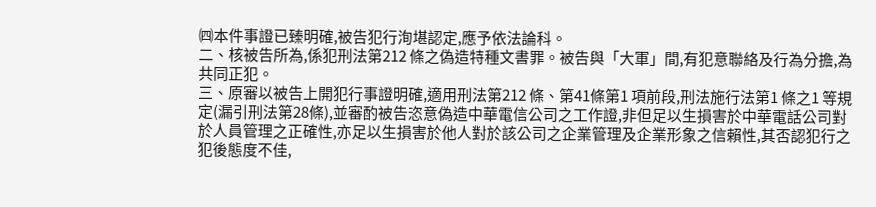㈣本件事證已臻明確,被告犯行洵堪認定,應予依法論科。
二、核被告所為,係犯刑法第212 條之偽造特種文書罪。被告與「大軍」間,有犯意聯絡及行為分擔,為共同正犯。
三、原審以被告上開犯行事證明確,適用刑法第212 條、第41條第1 項前段,刑法施行法第1 條之1 等規定(漏引刑法第28條),並審酌被告恣意偽造中華電信公司之工作證,非但足以生損害於中華電話公司對於人員管理之正確性,亦足以生損害於他人對於該公司之企業管理及企業形象之信賴性,其否認犯行之犯後態度不佳,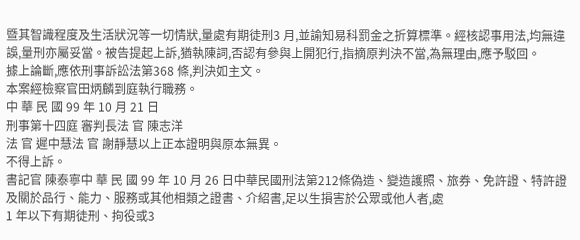暨其智識程度及生活狀況等一切情狀,量處有期徒刑3 月,並諭知易科罰金之折算標準。經核認事用法,均無違誤,量刑亦屬妥當。被告提起上訴,猶執陳詞,否認有參與上開犯行,指摘原判決不當,為無理由,應予駁回。
據上論斷,應依刑事訴訟法第368 條,判決如主文。
本案經檢察官田炳麟到庭執行職務。
中 華 民 國 99 年 10 月 21 日
刑事第十四庭 審判長法 官 陳志洋
法 官 遲中慧法 官 謝靜慧以上正本證明與原本無異。
不得上訴。
書記官 陳泰寧中 華 民 國 99 年 10 月 26 日中華民國刑法第212條偽造、變造護照、旅券、免許證、特許證及關於品行、能力、服務或其他相類之證書、介紹書,足以生損害於公眾或他人者,處
1 年以下有期徒刑、拘役或3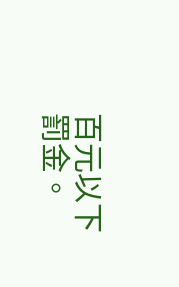百元以下罰金。